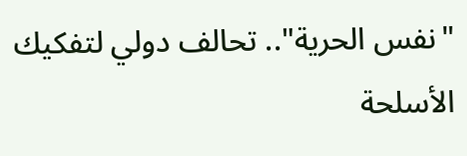"نفس الحرية".. تحالف دولي لتفكيك الأسلحة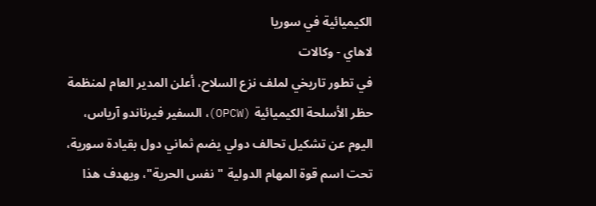الكيميائية في سوريا
لاهاي - وكالات
في تطور تاريخي لملف نزع السلاح، أعلن المدير العام لمنظمة حظر الأسلحة الكيميائية (OPCW)، السفير فيرناندو آرياس، اليوم عن تشكيل تحالف دولي يضم ثماني دول بقيادة سورية، تحت اسم قوة المهام الدولية "نفس الحرية"، ويهدف هذا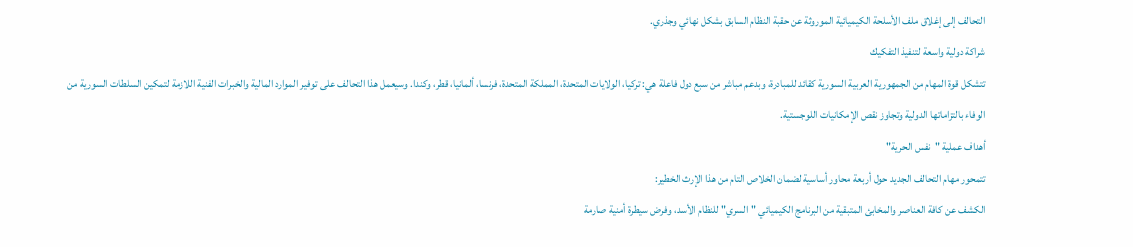التحالف إلى إغلاق ملف الأسلحة الكيميائية الموروثة عن حقبة النظام السابق بشكل نهائي وجذري.
شراكة دولية واسعة لتنفيذ التفكيك
تتشكل قوة المهام من الجمهورية العربية السورية كقائد للمبادرة، وبدعم مباشر من سبع دول فاعلة هي: تركيا، الولايات المتحدة، المملكة المتحدة، فرنسا، ألمانيا، قطر، وكندا. وسيعمل هذا التحالف على توفير الموارد المالية والخبرات الفنية اللازمة لتمكين السلطات السورية من الوفاء بالتزاماتها الدولية وتجاوز نقص الإمكانيات اللوجستية.
أهداف عملية "نفس الحرية"
تتمحور مهام التحالف الجديد حول أربعة محاور أساسية لضمان الخلاص التام من هذا الإرث الخطير:
الكشف عن كافة العناصر والمخابئ المتبقية من البرنامج الكيميائي "السري" للنظام الأسد، وفرض سيطرة أمنية صارمة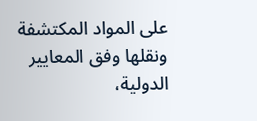على المواد المكتشفة ونقلها وفق المعايير الدولية،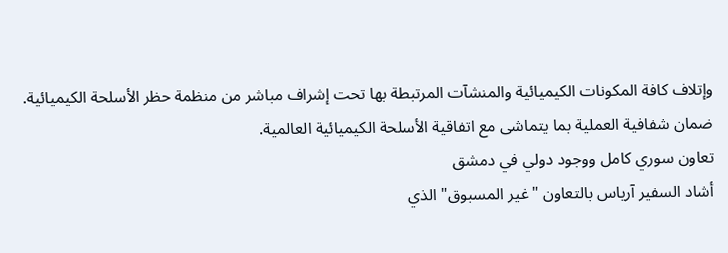وإتلاف كافة المكونات الكيميائية والمنشآت المرتبطة بها تحت إشراف مباشر من منظمة حظر الأسلحة الكيميائية. ضمان شفافية العملية بما يتماشى مع اتفاقية الأسلحة الكيميائية العالمية.
تعاون سوري كامل ووجود دولي في دمشق
أشاد السفير آرياس بالتعاون "غير المسبوق" الذي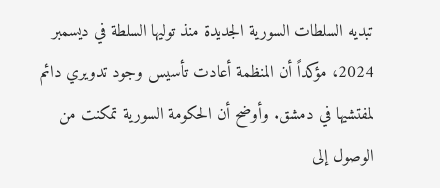تبديه السلطات السورية الجديدة منذ توليها السلطة في ديسمبر 2024، مؤكداً أن المنظمة أعادت تأسيس وجود تدويري دائم لمفتشيها في دمشق. وأوضح أن الحكومة السورية تمكنت من الوصول إلى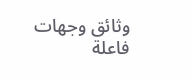وثائق وجهات فاعلة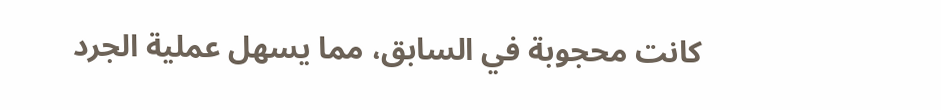كانت محجوبة في السابق، مما يسهل عملية الجرد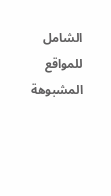الشامل للمواقع المشبوهة